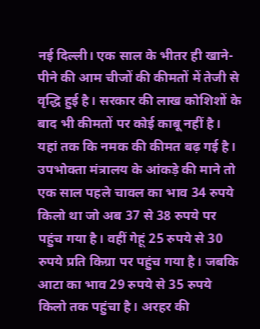नई दिल्ली। एक साल के भीतर ही खाने-पीने की आम चीजों की कीमतों में तेजी से वृद्धि हुई है। सरकार की लाख कोशिशों के बाद भी कीमतों पर कोई काबू नहीं है। यहां तक कि नमक की कीमत बढ़ गई है। उपभोक्ता मंत्रालय के आंकड़े की माने तो एक साल पहले चावल का भाव 34 रुपये किलो था जो अब 37 से 38 रुपये पर पहुंच गया है। वहीं गेहूं 25 रुपये से 30 रुपये प्रति किग्रा पर पहुंच गया है। जबकि आटा का भाव 29 रुपये से 35 रुपये किलो तक पहुंचा है। अरहर की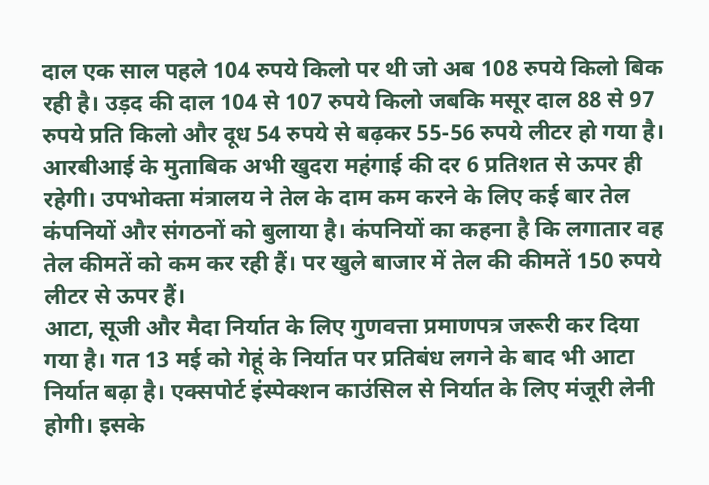दाल एक साल पहले 104 रुपये किलो पर थी जो अब 108 रुपये किलो बिक रही है। उड़द की दाल 104 से 107 रुपये किलो जबकि मसूर दाल 88 से 97 रुपये प्रति किलो और दूध 54 रुपये से बढ़कर 55-56 रुपये लीटर हो गया है। आरबीआई के मुताबिक अभी खुदरा महंगाई की दर 6 प्रतिशत से ऊपर ही रहेगी। उपभोक्ता मंत्रालय ने तेल के दाम कम करने के लिए कई बार तेल कंपनियों और संगठनों को बुलाया है। कंपनियों का कहना है कि लगातार वह तेल कीमतें को कम कर रही हैं। पर खुले बाजार में तेल की कीमतें 150 रुपये लीटर से ऊपर हैं।
आटा, सूजी और मैदा निर्यात के लिए गुणवत्ता प्रमाणपत्र जरूरी कर दिया गया है। गत 13 मई को गेहूं के निर्यात पर प्रतिबंध लगने के बाद भी आटा निर्यात बढ़ा है। एक्सपोर्ट इंस्पेक्शन काउंसिल से निर्यात के लिए मंजूरी लेनी होगी। इसके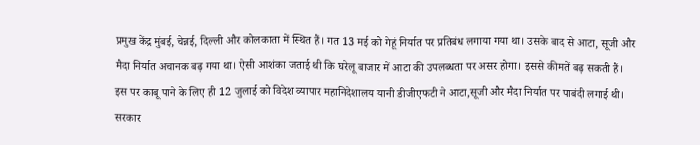प्रमुख केंद्र मुंबई, चेन्नई, दिल्ली और कोलकाता में स्थित हैं। गत 13 मई को गेहूं निर्यात पर प्रतिबंध लगाया गया था। उसके बाद से आटा, सूजी और मैदा निर्यात अचानक बढ़ गया था। ऐसी आशंका जताई थी कि घरेलू बाजार में आटा की उपलब्धता पर असर होगा। इससे कीमतें बढ़ सकती हैं। इस पर काबू पाने के लिए ही 12 जुलाई को विदेश व्यापार महानिदेशालय यानी डीजीएफटी ने आटा,सूजी और मैदा निर्यात पर पाबंदी लगाई थी। सरकार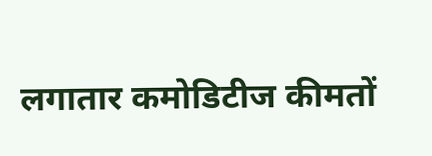लगातार कमोडिटीज कीमतों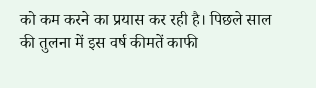को कम करने का प्रयास कर रही है। पिछले साल की तुलना में इस वर्ष कीमतें काफी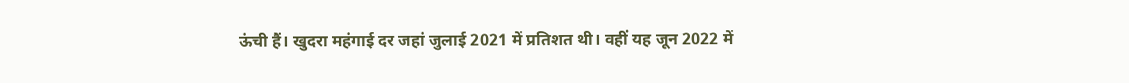ऊंची हैं। खुदरा महंगाई दर जहां जुलाई 2021 में प्रतिशत थी। वहीं यह जून 2022 में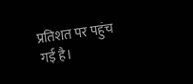प्रतिशत पर पहुंच गई है।